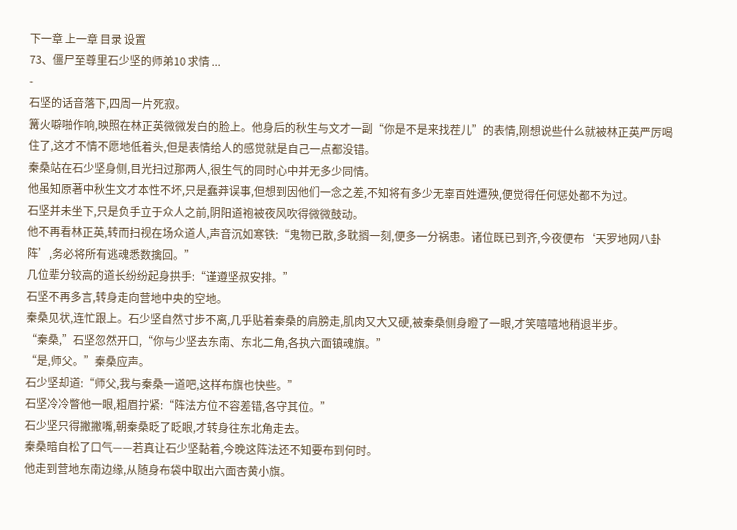下一章 上一章 目录 设置
73、僵尸至尊里石少坚的师弟10 求情 ...
-
石坚的话音落下,四周一片死寂。
篝火噼啪作响,映照在林正英微微发白的脸上。他身后的秋生与文才一副“你是不是来找茬儿”的表情,刚想说些什么就被林正英严厉喝住了,这才不情不愿地低着头,但是表情给人的感觉就是自己一点都没错。
秦桑站在石少坚身侧,目光扫过那两人,很生气的同时心中并无多少同情。
他虽知原著中秋生文才本性不坏,只是蠢莽误事,但想到因他们一念之差,不知将有多少无辜百姓遭殃,便觉得任何惩处都不为过。
石坚并未坐下,只是负手立于众人之前,阴阳道袍被夜风吹得微微鼓动。
他不再看林正英,转而扫视在场众道人,声音沉如寒铁:“鬼物已散,多耽搁一刻,便多一分祸患。诸位既已到齐,今夜便布‘天罗地网八卦阵’,务必将所有逃魂悉数擒回。”
几位辈分较高的道长纷纷起身拱手:“谨遵坚叔安排。”
石坚不再多言,转身走向营地中央的空地。
秦桑见状,连忙跟上。石少坚自然寸步不离,几乎贴着秦桑的肩膀走,肌肉又大又硬,被秦桑侧身瞪了一眼,才笑嘻嘻地稍退半步。
“秦桑,”石坚忽然开口,“你与少坚去东南、东北二角,各执六面镇魂旗。”
“是,师父。”秦桑应声。
石少坚却道:“师父,我与秦桑一道吧,这样布旗也快些。”
石坚冷冷瞥他一眼,粗眉拧紧:“阵法方位不容差错,各守其位。”
石少坚只得撇撇嘴,朝秦桑眨了眨眼,才转身往东北角走去。
秦桑暗自松了口气——若真让石少坚黏着,今晚这阵法还不知要布到何时。
他走到营地东南边缘,从随身布袋中取出六面杏黄小旗。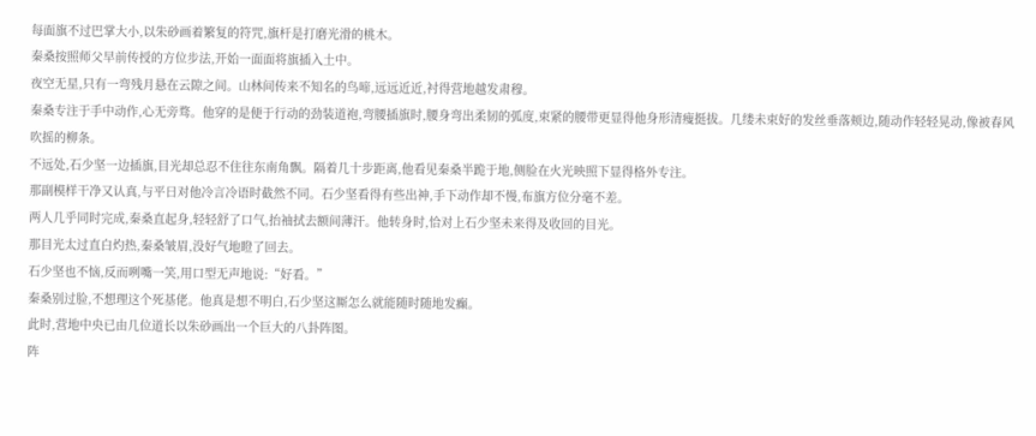每面旗不过巴掌大小,以朱砂画着繁复的符咒,旗杆是打磨光滑的桃木。
秦桑按照师父早前传授的方位步法,开始一面面将旗插入土中。
夜空无星,只有一弯残月悬在云隙之间。山林间传来不知名的鸟啼,远远近近,衬得营地越发肃穆。
秦桑专注于手中动作,心无旁骛。他穿的是便于行动的劲装道袍,弯腰插旗时,腰身弯出柔韧的弧度,束紧的腰带更显得他身形清瘦挺拔。几缕未束好的发丝垂落颊边,随动作轻轻晃动,像被春风吹摇的柳条。
不远处,石少坚一边插旗,目光却总忍不住往东南角飘。隔着几十步距离,他看见秦桑半跪于地,侧脸在火光映照下显得格外专注。
那副模样干净又认真,与平日对他冷言冷语时截然不同。石少坚看得有些出神,手下动作却不慢,布旗方位分毫不差。
两人几乎同时完成,秦桑直起身,轻轻舒了口气,抬袖拭去额间薄汗。他转身时,恰对上石少坚未来得及收回的目光。
那目光太过直白灼热,秦桑皱眉,没好气地瞪了回去。
石少坚也不恼,反而咧嘴一笑,用口型无声地说:“好看。”
秦桑别过脸,不想理这个死基佬。他真是想不明白,石少坚这厮怎么就能随时随地发癫。
此时,营地中央已由几位道长以朱砂画出一个巨大的八卦阵图。
阵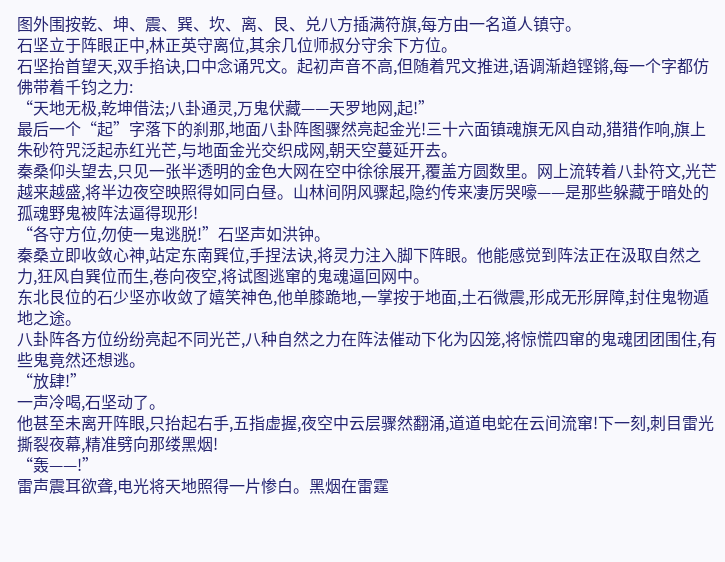图外围按乾、坤、震、巽、坎、离、艮、兑八方插满符旗,每方由一名道人镇守。
石坚立于阵眼正中,林正英守离位,其余几位师叔分守余下方位。
石坚抬首望天,双手掐诀,口中念诵咒文。起初声音不高,但随着咒文推进,语调渐趋铿锵,每一个字都仿佛带着千钧之力:
“天地无极,乾坤借法;八卦通灵,万鬼伏藏——天罗地网,起!”
最后一个“起”字落下的刹那,地面八卦阵图骤然亮起金光!三十六面镇魂旗无风自动,猎猎作响,旗上朱砂符咒泛起赤红光芒,与地面金光交织成网,朝天空蔓延开去。
秦桑仰头望去,只见一张半透明的金色大网在空中徐徐展开,覆盖方圆数里。网上流转着八卦符文,光芒越来越盛,将半边夜空映照得如同白昼。山林间阴风骤起,隐约传来凄厉哭嚎——是那些躲藏于暗处的孤魂野鬼被阵法逼得现形!
“各守方位,勿使一鬼逃脱!”石坚声如洪钟。
秦桑立即收敛心神,站定东南巽位,手捏法诀,将灵力注入脚下阵眼。他能感觉到阵法正在汲取自然之力,狂风自巽位而生,卷向夜空,将试图逃窜的鬼魂逼回网中。
东北艮位的石少坚亦收敛了嬉笑神色,他单膝跪地,一掌按于地面,土石微震,形成无形屏障,封住鬼物遁地之途。
八卦阵各方位纷纷亮起不同光芒,八种自然之力在阵法催动下化为囚笼,将惊慌四窜的鬼魂团团围住,有些鬼竟然还想逃。
“放肆!”
一声冷喝,石坚动了。
他甚至未离开阵眼,只抬起右手,五指虚握,夜空中云层骤然翻涌,道道电蛇在云间流窜!下一刻,刺目雷光撕裂夜幕,精准劈向那缕黑烟!
“轰——!”
雷声震耳欲聋,电光将天地照得一片惨白。黑烟在雷霆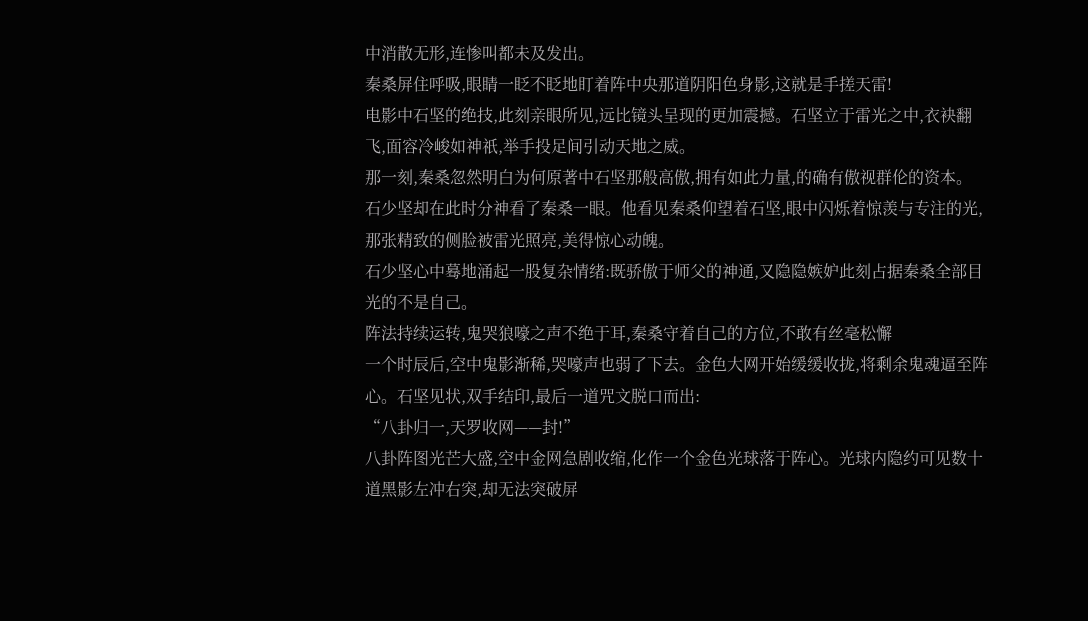中消散无形,连惨叫都未及发出。
秦桑屏住呼吸,眼睛一眨不眨地盯着阵中央那道阴阳色身影,这就是手搓天雷!
电影中石坚的绝技,此刻亲眼所见,远比镜头呈现的更加震撼。石坚立于雷光之中,衣袂翻飞,面容冷峻如神祇,举手投足间引动天地之威。
那一刻,秦桑忽然明白为何原著中石坚那般高傲,拥有如此力量,的确有傲视群伦的资本。
石少坚却在此时分神看了秦桑一眼。他看见秦桑仰望着石坚,眼中闪烁着惊羡与专注的光,那张精致的侧脸被雷光照亮,美得惊心动魄。
石少坚心中蓦地涌起一股复杂情绪:既骄傲于师父的神通,又隐隐嫉妒此刻占据秦桑全部目光的不是自己。
阵法持续运转,鬼哭狼嚎之声不绝于耳,秦桑守着自己的方位,不敢有丝毫松懈
一个时辰后,空中鬼影渐稀,哭嚎声也弱了下去。金色大网开始缓缓收拢,将剩余鬼魂逼至阵心。石坚见状,双手结印,最后一道咒文脱口而出:
“八卦归一,天罗收网——封!”
八卦阵图光芒大盛,空中金网急剧收缩,化作一个金色光球落于阵心。光球内隐约可见数十道黑影左冲右突,却无法突破屏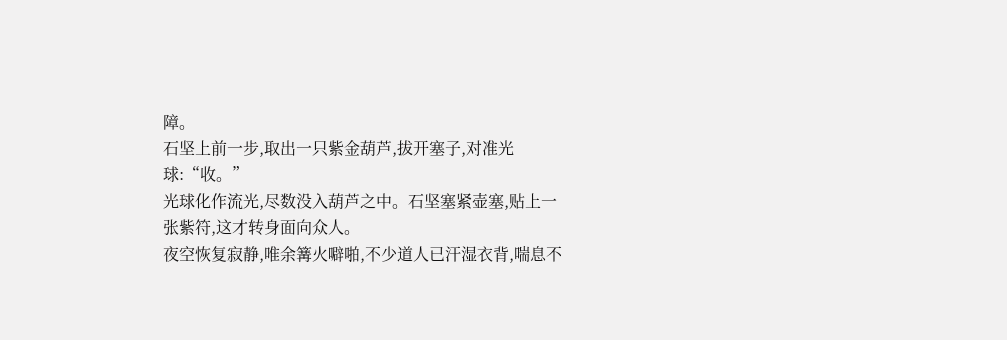障。
石坚上前一步,取出一只紫金葫芦,拔开塞子,对准光球:“收。”
光球化作流光,尽数没入葫芦之中。石坚塞紧壶塞,贴上一张紫符,这才转身面向众人。
夜空恢复寂静,唯余篝火噼啪,不少道人已汗湿衣背,喘息不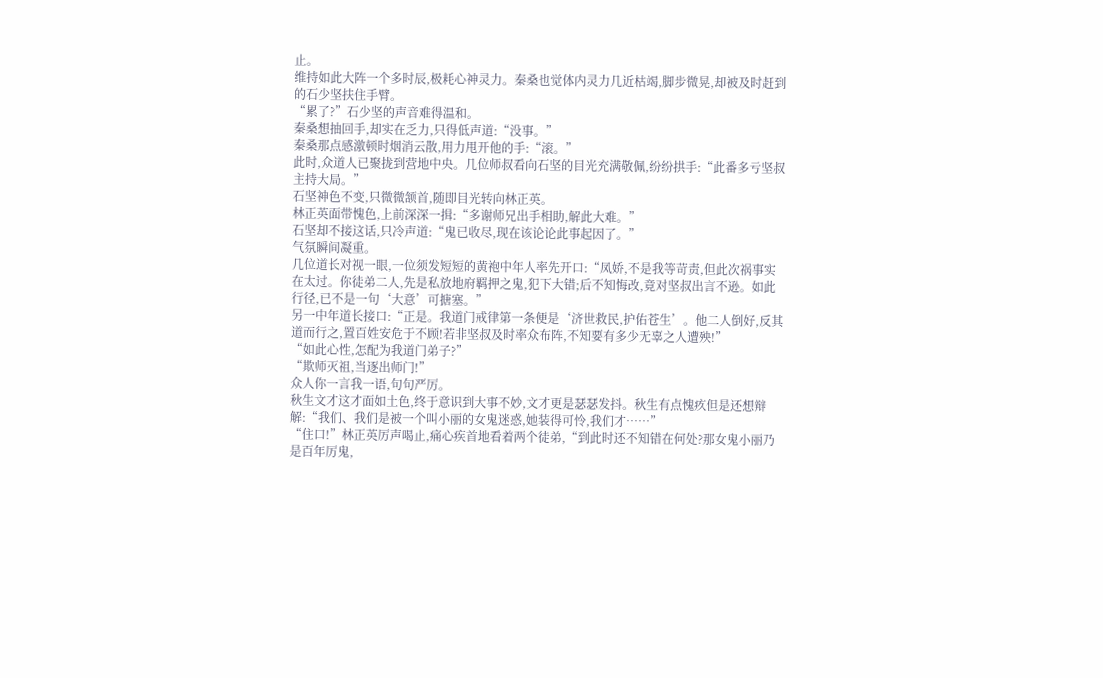止。
维持如此大阵一个多时辰,极耗心神灵力。秦桑也觉体内灵力几近枯竭,脚步微晃,却被及时赶到的石少坚扶住手臂。
“累了?”石少坚的声音难得温和。
秦桑想抽回手,却实在乏力,只得低声道:“没事。”
秦桑那点感激顿时烟消云散,用力甩开他的手:“滚。”
此时,众道人已聚拢到营地中央。几位师叔看向石坚的目光充满敬佩,纷纷拱手:“此番多亏坚叔主持大局。”
石坚神色不变,只微微颔首,随即目光转向林正英。
林正英面带愧色,上前深深一揖:“多谢师兄出手相助,解此大难。”
石坚却不接这话,只冷声道:“鬼已收尽,现在该论论此事起因了。”
气氛瞬间凝重。
几位道长对视一眼,一位须发短短的黄袍中年人率先开口:“凤娇,不是我等苛责,但此次祸事实在太过。你徒弟二人,先是私放地府羁押之鬼,犯下大错;后不知悔改,竟对坚叔出言不逊。如此行径,已不是一句‘大意’可搪塞。”
另一中年道长接口:“正是。我道门戒律第一条便是‘济世救民,护佑苍生’。他二人倒好,反其道而行之,置百姓安危于不顾!若非坚叔及时率众布阵,不知要有多少无辜之人遭殃!”
“如此心性,怎配为我道门弟子?”
“欺师灭祖,当逐出师门!”
众人你一言我一语,句句严厉。
秋生文才这才面如土色,终于意识到大事不妙,文才更是瑟瑟发抖。秋生有点愧疚但是还想辩解:“我们、我们是被一个叫小丽的女鬼迷惑,她装得可怜,我们才……”
“住口!”林正英厉声喝止,痛心疾首地看着两个徒弟,“到此时还不知错在何处?那女鬼小丽乃是百年厉鬼,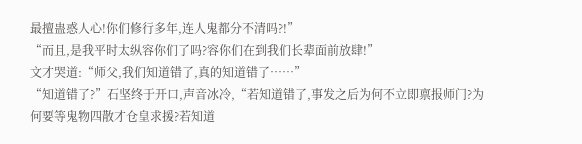最擅蛊惑人心!你们修行多年,连人鬼都分不清吗?!”
“而且,是我平时太纵容你们了吗?容你们在到我们长辈面前放肆!”
文才哭道:“师父,我们知道错了,真的知道错了……”
“知道错了?”石坚终于开口,声音冰冷,“若知道错了,事发之后为何不立即禀报师门?为何要等鬼物四散才仓皇求援?若知道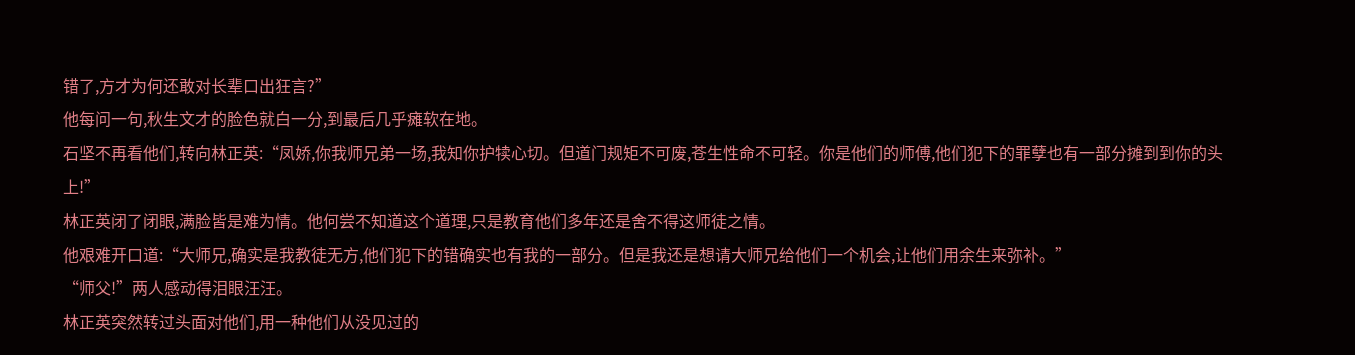错了,方才为何还敢对长辈口出狂言?”
他每问一句,秋生文才的脸色就白一分,到最后几乎瘫软在地。
石坚不再看他们,转向林正英:“凤娇,你我师兄弟一场,我知你护犊心切。但道门规矩不可废,苍生性命不可轻。你是他们的师傅,他们犯下的罪孽也有一部分摊到到你的头上!”
林正英闭了闭眼,满脸皆是难为情。他何尝不知道这个道理,只是教育他们多年还是舍不得这师徒之情。
他艰难开口道:“大师兄,确实是我教徒无方,他们犯下的错确实也有我的一部分。但是我还是想请大师兄给他们一个机会,让他们用余生来弥补。”
“师父!”两人感动得泪眼汪汪。
林正英突然转过头面对他们,用一种他们从没见过的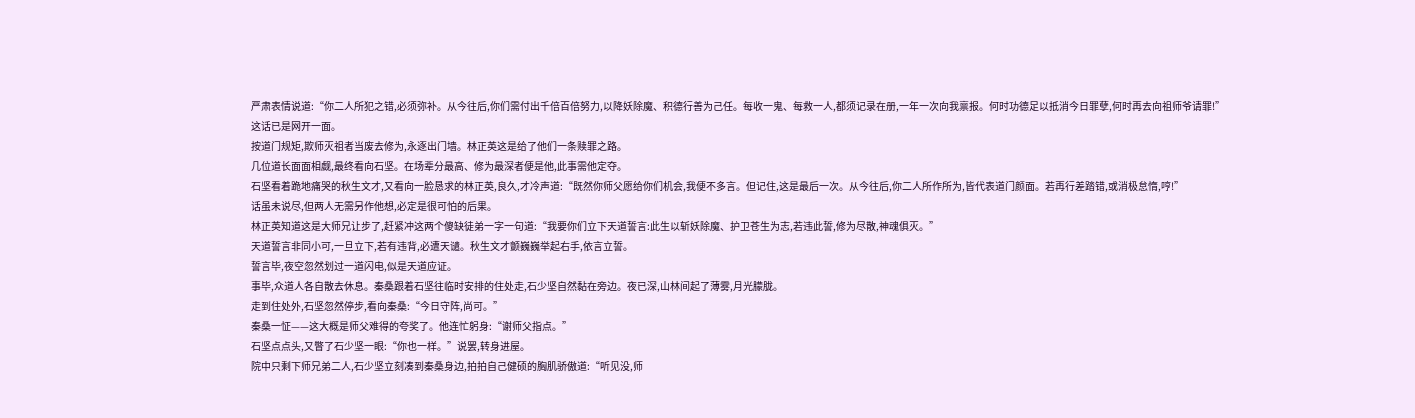严肃表情说道:“你二人所犯之错,必须弥补。从今往后,你们需付出千倍百倍努力,以降妖除魔、积德行善为己任。每收一鬼、每救一人,都须记录在册,一年一次向我禀报。何时功德足以抵消今日罪孽,何时再去向祖师爷请罪!”
这话已是网开一面。
按道门规矩,欺师灭祖者当废去修为,永逐出门墙。林正英这是给了他们一条赎罪之路。
几位道长面面相觑,最终看向石坚。在场辈分最高、修为最深者便是他,此事需他定夺。
石坚看着跪地痛哭的秋生文才,又看向一脸恳求的林正英,良久,才冷声道:“既然你师父愿给你们机会,我便不多言。但记住,这是最后一次。从今往后,你二人所作所为,皆代表道门颜面。若再行差踏错,或消极怠惰,哼!”
话虽未说尽,但两人无需另作他想,必定是很可怕的后果。
林正英知道这是大师兄让步了,赶紧冲这两个傻缺徒弟一字一句道:“我要你们立下天道誓言:此生以斩妖除魔、护卫苍生为志,若违此誓,修为尽散,神魂俱灭。”
天道誓言非同小可,一旦立下,若有违背,必遭天谴。秋生文才颤巍巍举起右手,依言立誓。
誓言毕,夜空忽然划过一道闪电,似是天道应证。
事毕,众道人各自散去休息。秦桑跟着石坚往临时安排的住处走,石少坚自然黏在旁边。夜已深,山林间起了薄雾,月光朦胧。
走到住处外,石坚忽然停步,看向秦桑:“今日守阵,尚可。”
秦桑一怔——这大概是师父难得的夸奖了。他连忙躬身:“谢师父指点。”
石坚点点头,又瞥了石少坚一眼:“你也一样。”说罢,转身进屋。
院中只剩下师兄弟二人,石少坚立刻凑到秦桑身边,拍拍自己健硕的胸肌骄傲道:“听见没,师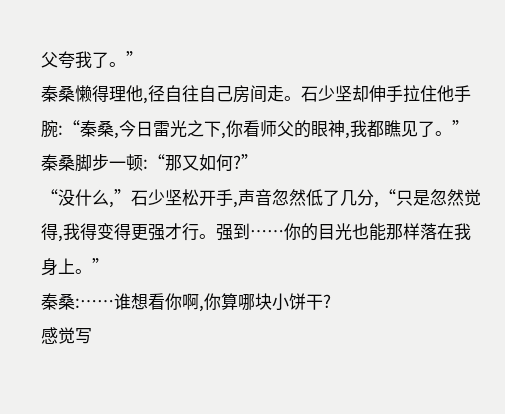父夸我了。”
秦桑懒得理他,径自往自己房间走。石少坚却伸手拉住他手腕:“秦桑,今日雷光之下,你看师父的眼神,我都瞧见了。”
秦桑脚步一顿:“那又如何?”
“没什么,”石少坚松开手,声音忽然低了几分,“只是忽然觉得,我得变得更强才行。强到……你的目光也能那样落在我身上。”
秦桑:……谁想看你啊,你算哪块小饼干?
感觉写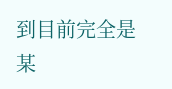到目前完全是某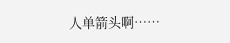人单箭头啊……